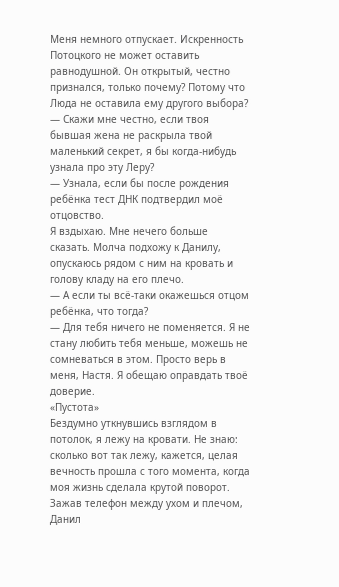Меня немного отпускает. Искренность Потоцкого не может оставить равнодушной. Он открытый, честно признался, только почему? Потому что Люда не оставила ему другого выбора?
— Скажи мне честно, если твоя бывшая жена не раскрыла твой маленький секрет, я бы когда-нибудь узнала про эту Леру?
— Узнала, если бы после рождения ребёнка тест ДНК подтвердил моё отцовство.
Я вздыхаю. Мне нечего больше сказать. Молча подхожу к Данилу, опускаюсь рядом с ним на кровать и голову кладу на его плечо.
— А если ты всё-таки окажешься отцом ребёнка, что тогда?
— Для тебя ничего не поменяется. Я не стану любить тебя меньше, можешь не сомневаться в этом. Просто верь в меня, Настя. Я обещаю оправдать твоё доверие.
«Пустота»
Бездумно уткнувшись взглядом в потолок, я лежу на кровати. Не знаю: сколько вот так лежу, кажется, целая вечность прошла с того момента, когда моя жизнь сделала крутой поворот.
Зажав телефон между ухом и плечом, Данил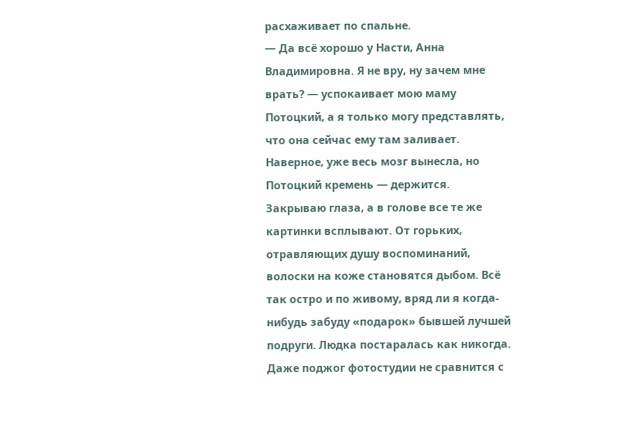расхаживает по спальне.
— Да всё хорошо у Насти, Анна Владимировна. Я не вру, ну зачем мне врать? — успокаивает мою маму Потоцкий, а я только могу представлять, что она сейчас ему там заливает.
Наверное, уже весь мозг вынесла, но Потоцкий кремень — держится.
Закрываю глаза, а в голове все те же картинки всплывают. От горьких, отравляющих душу воспоминаний, волоски на коже становятся дыбом. Всё так остро и по живому, вряд ли я когда-нибудь забуду «подарок» бывшей лучшей подруги. Людка постаралась как никогда. Даже поджог фотостудии не сравнится с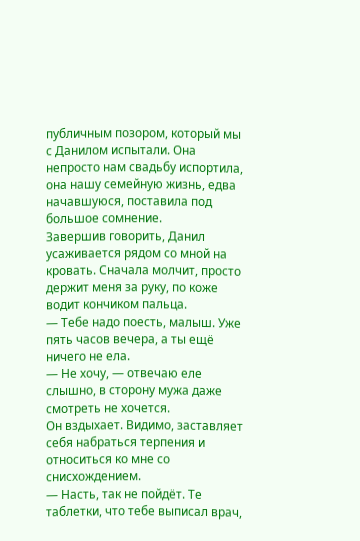публичным позором, который мы с Данилом испытали. Она непросто нам свадьбу испортила, она нашу семейную жизнь, едва начавшуюся, поставила под большое сомнение.
Завершив говорить, Данил усаживается рядом со мной на кровать. Сначала молчит, просто держит меня за руку, по коже водит кончиком пальца.
— Тебе надо поесть, малыш. Уже пять часов вечера, а ты ещё ничего не ела.
— Не хочу, — отвечаю еле слышно, в сторону мужа даже смотреть не хочется.
Он вздыхает. Видимо, заставляет себя набраться терпения и относиться ко мне со снисхождением.
— Насть, так не пойдёт. Те таблетки, что тебе выписал врач,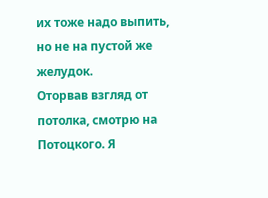их тоже надо выпить, но не на пустой же желудок.
Оторвав взгляд от потолка, смотрю на Потоцкого. Я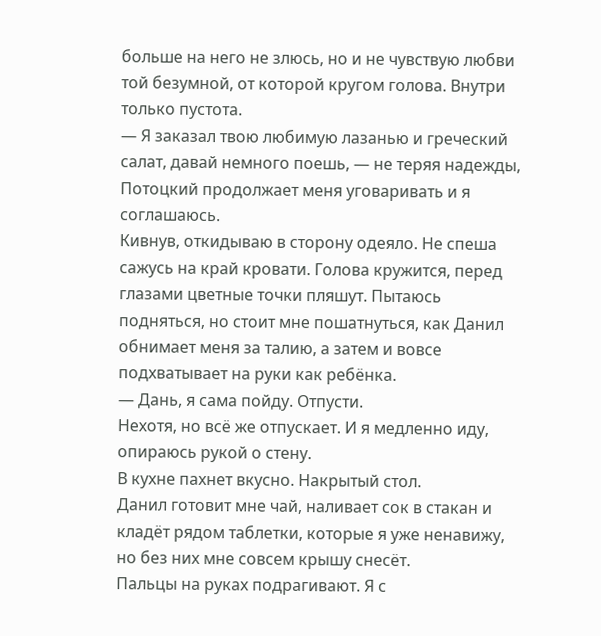больше на него не злюсь, но и не чувствую любви той безумной, от которой кругом голова. Внутри только пустота.
— Я заказал твою любимую лазанью и греческий салат, давай немного поешь, — не теряя надежды, Потоцкий продолжает меня уговаривать и я соглашаюсь.
Кивнув, откидываю в сторону одеяло. Не спеша сажусь на край кровати. Голова кружится, перед глазами цветные точки пляшут. Пытаюсь подняться, но стоит мне пошатнуться, как Данил обнимает меня за талию, а затем и вовсе подхватывает на руки как ребёнка.
— Дань, я сама пойду. Отпусти.
Нехотя, но всё же отпускает. И я медленно иду, опираюсь рукой о стену.
В кухне пахнет вкусно. Накрытый стол.
Данил готовит мне чай, наливает сок в стакан и кладёт рядом таблетки, которые я уже ненавижу, но без них мне совсем крышу снесёт.
Пальцы на руках подрагивают. Я с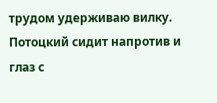трудом удерживаю вилку.
Потоцкий сидит напротив и глаз с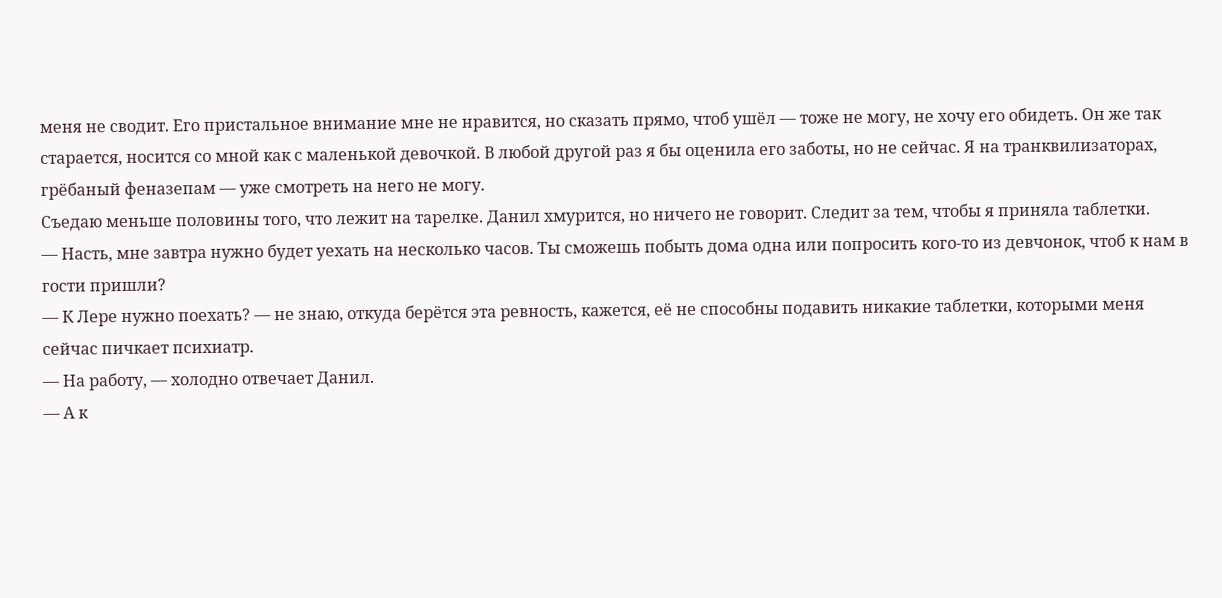меня не сводит. Его пристальное внимание мне не нравится, но сказать прямо, чтоб ушёл — тоже не могу, не хочу его обидеть. Он же так старается, носится со мной как с маленькой девочкой. В любой другой раз я бы оценила его заботы, но не сейчас. Я на транквилизаторах, грёбаный феназепам — уже смотреть на него не могу.
Съедаю меньше половины того, что лежит на тарелке. Данил хмурится, но ничего не говорит. Следит за тем, чтобы я приняла таблетки.
— Насть, мне завтра нужно будет уехать на несколько часов. Ты сможешь побыть дома одна или попросить кого-то из девчонок, чтоб к нам в гости пришли?
— К Лере нужно поехать? — не знаю, откуда берётся эта ревность, кажется, её не способны подавить никакие таблетки, которыми меня сейчас пичкает психиатр.
— На работу, — холодно отвечает Данил.
— А к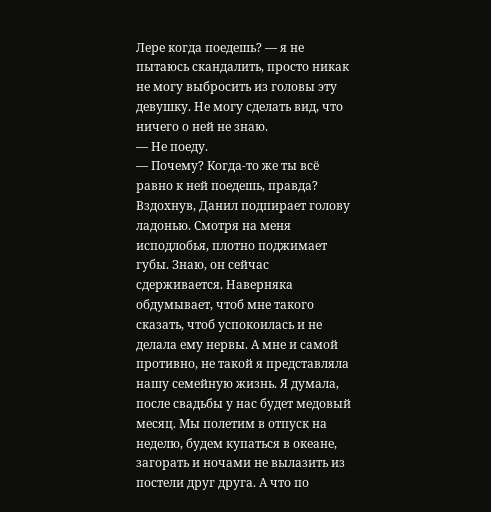Лере когда поедешь? — я не пытаюсь скандалить, просто никак не могу выбросить из головы эту девушку. Не могу сделать вид, что ничего о ней не знаю.
— Не поеду.
— Почему? Когда-то же ты всё равно к ней поедешь, правда?
Вздохнув, Данил подпирает голову ладонью. Смотря на меня исподлобья, плотно поджимает губы. Знаю, он сейчас сдерживается. Наверняка обдумывает, чтоб мне такого сказать, чтоб успокоилась и не делала ему нервы. А мне и самой противно, не такой я представляла нашу семейную жизнь. Я думала, после свадьбы у нас будет медовый месяц. Мы полетим в отпуск на неделю, будем купаться в океане, загорать и ночами не вылазить из постели друг друга. А что по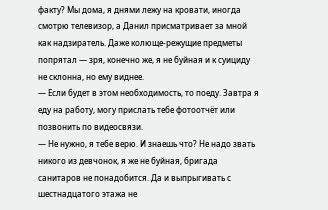факту? Мы дома, я днями лежу на кровати, иногда смотрю телевизор, а Данил присматривает за мной как надзиратель. Даже колюще-режущие предметы попрятал — зря, конечно же, я не буйная и к суициду не склонна, но ему виднее.
— Если будет в этом необходимость, то поеду. Завтра я еду на работу, могу прислать тебе фотоотчёт или позвонить по видеосвязи.
— Не нужно, я тебе верю. И знаешь что? Не надо звать никого из девчонок, я же не буйная, бригада санитаров не понадобится. Да и выпрыгивать с шестнадцатого этажа не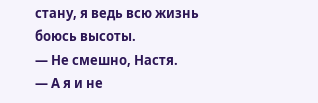стану, я ведь всю жизнь боюсь высоты.
— Не смешно, Настя.
— А я и не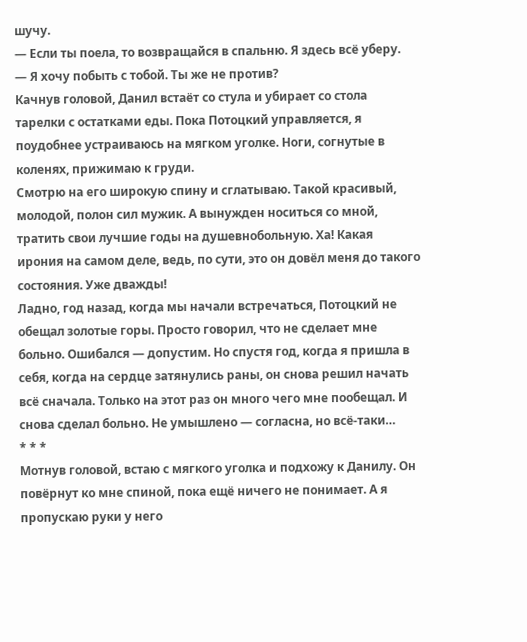шучу.
— Если ты поела, то возвращайся в спальню. Я здесь всё уберу.
— Я хочу побыть с тобой. Ты же не против?
Качнув головой, Данил встаёт со стула и убирает со стола тарелки с остатками еды. Пока Потоцкий управляется, я поудобнее устраиваюсь на мягком уголке. Ноги, согнутые в коленях, прижимаю к груди.
Смотрю на его широкую спину и сглатываю. Такой красивый, молодой, полон сил мужик. А вынужден носиться со мной, тратить свои лучшие годы на душевнобольную. Ха! Какая ирония на самом деле, ведь, по сути, это он довёл меня до такого состояния. Уже дважды!
Ладно, год назад, когда мы начали встречаться, Потоцкий не обещал золотые горы. Просто говорил, что не сделает мне больно. Ошибался — допустим. Но спустя год, когда я пришла в себя, когда на сердце затянулись раны, он снова решил начать всё сначала. Только на этот раз он много чего мне пообещал. И снова сделал больно. Не умышлено — согласна, но всё-таки…
* * *
Мотнув головой, встаю с мягкого уголка и подхожу к Данилу. Он повёрнут ко мне спиной, пока ещё ничего не понимает. А я пропускаю руки у него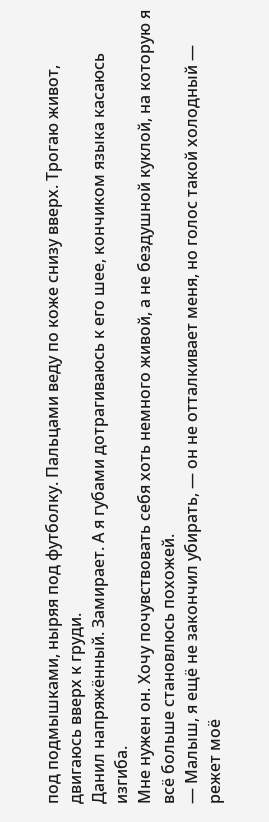под подмышками, ныряя под футболку. Пальцами веду по коже снизу вверх. Трогаю живот, двигаюсь вверх к груди.
Данил напряжённый. Замирает. А я губами дотрагиваюсь к его шее, кончиком языка касаюсь изгиба.
Мне нужен он. Хочу почувствовать себя хоть немного живой, а не бездушной куклой, на которую я всё больше становлюсь похожей.
— Малыш, я ещё не закончил убирать, — он не отталкивает меня, но голос такой холодный — режет моё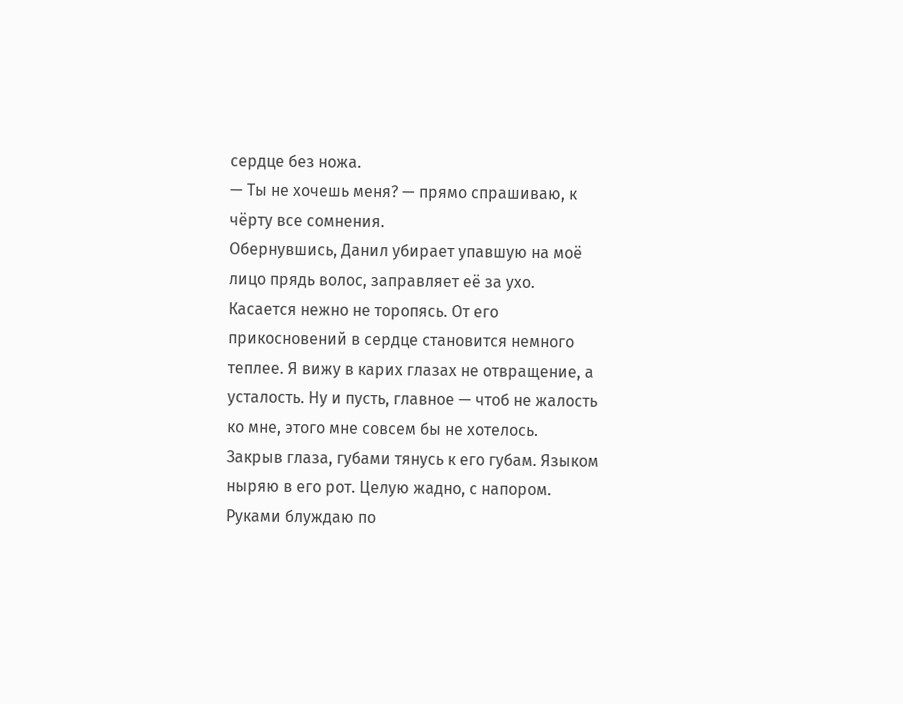сердце без ножа.
— Ты не хочешь меня? — прямо спрашиваю, к чёрту все сомнения.
Обернувшись, Данил убирает упавшую на моё лицо прядь волос, заправляет её за ухо. Касается нежно не торопясь. От его прикосновений в сердце становится немного теплее. Я вижу в карих глазах не отвращение, а усталость. Ну и пусть, главное — чтоб не жалость ко мне, этого мне совсем бы не хотелось.
Закрыв глаза, губами тянусь к его губам. Языком ныряю в его рот. Целую жадно, с напором. Руками блуждаю по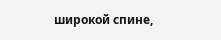широкой спине,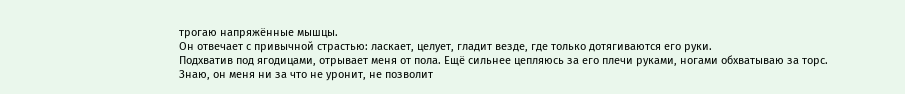трогаю напряжённые мышцы.
Он отвечает с привычной страстью: ласкает, целует, гладит везде, где только дотягиваются его руки.
Подхватив под ягодицами, отрывает меня от пола. Ещё сильнее цепляюсь за его плечи руками, ногами обхватываю за торс. Знаю, он меня ни за что не уронит, не позволит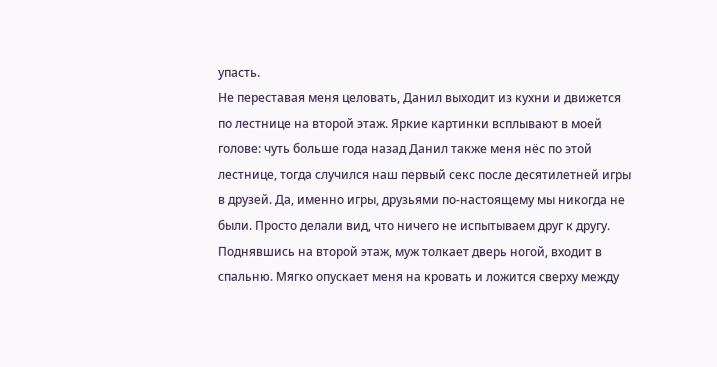упасть.
Не переставая меня целовать, Данил выходит из кухни и движется по лестнице на второй этаж. Яркие картинки всплывают в моей голове: чуть больше года назад Данил также меня нёс по этой лестнице, тогда случился наш первый секс после десятилетней игры в друзей. Да, именно игры, друзьями по-настоящему мы никогда не были. Просто делали вид, что ничего не испытываем друг к другу. Поднявшись на второй этаж, муж толкает дверь ногой, входит в спальню. Мягко опускает меня на кровать и ложится сверху между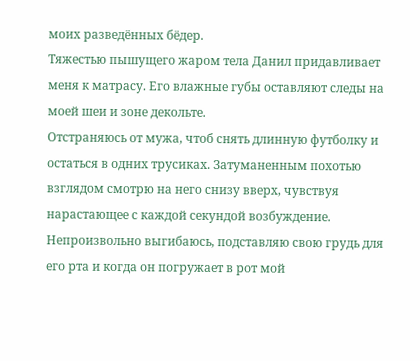моих разведённых бёдер.
Тяжестью пышущего жаром тела Данил придавливает меня к матрасу. Его влажные губы оставляют следы на моей шеи и зоне декольте.
Отстраняюсь от мужа, чтоб снять длинную футболку и остаться в одних трусиках. Затуманенным похотью взглядом смотрю на него снизу вверх, чувствуя нарастающее с каждой секундой возбуждение.
Непроизвольно выгибаюсь, подставляю свою грудь для его рта и когда он погружает в рот мой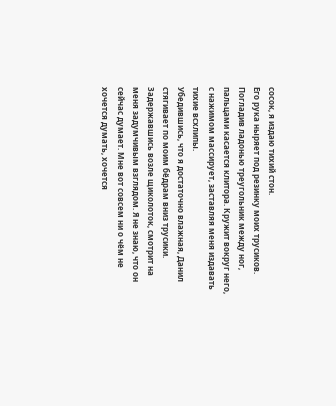сосок, я издаю тихий стон.
Его рука ныряет под резинку моих трусиков. Погладив ладонью треугольник между ног, пальцами касается клитора. Кружит вокруг него, с нажимом массирует, заставляя меня издавать тихие всхлипы.
Убедившись, что я достаточно влажная, Данил стягивает по моим бёдрам вниз трусики. Задержавшись возле щиколоток, смотрит на меня задумчивым взглядом. Я не знаю, что он сейчас думает. Мне вот совсем ни о чём не хочется думать, хочется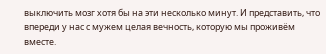выключить мозг хотя бы на эти несколько минут. И представить, что впереди у нас с мужем целая вечность, которую мы проживём вместе.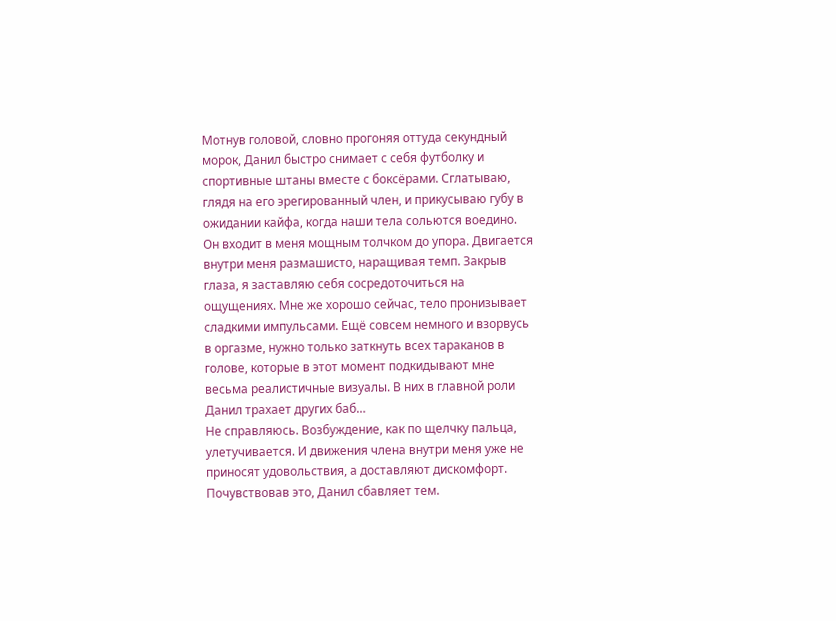Мотнув головой, словно прогоняя оттуда секундный морок, Данил быстро снимает с себя футболку и спортивные штаны вместе с боксёрами. Сглатываю, глядя на его эрегированный член, и прикусываю губу в ожидании кайфа, когда наши тела сольются воедино.
Он входит в меня мощным толчком до упора. Двигается внутри меня размашисто, наращивая темп. Закрыв глаза, я заставляю себя сосредоточиться на ощущениях. Мне же хорошо сейчас, тело пронизывает сладкими импульсами. Ещё совсем немного и взорвусь в оргазме, нужно только заткнуть всех тараканов в голове, которые в этот момент подкидывают мне весьма реалистичные визуалы. В них в главной роли Данил трахает других баб…
Не справляюсь. Возбуждение, как по щелчку пальца, улетучивается. И движения члена внутри меня уже не приносят удовольствия, а доставляют дискомфорт. Почувствовав это, Данил сбавляет тем.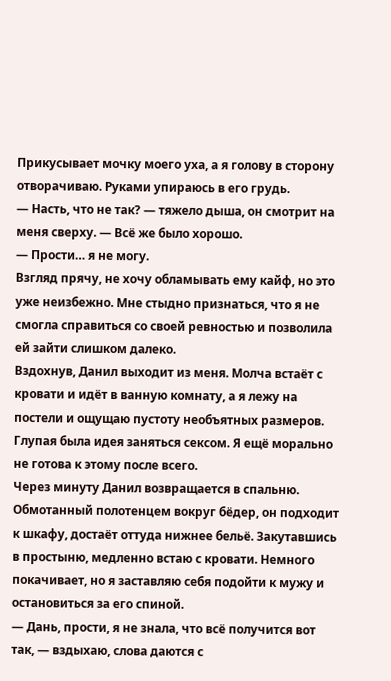Прикусывает мочку моего уха, а я голову в сторону отворачиваю. Руками упираюсь в его грудь.
— Насть, что не так? — тяжело дыша, он смотрит на меня сверху. — Всё же было хорошо.
— Прости… я не могу.
Взгляд прячу, не хочу обламывать ему кайф, но это уже неизбежно. Мне стыдно признаться, что я не смогла справиться со своей ревностью и позволила ей зайти слишком далеко.
Вздохнув, Данил выходит из меня. Молча встаёт с кровати и идёт в ванную комнату, а я лежу на постели и ощущаю пустоту необъятных размеров. Глупая была идея заняться сексом. Я ещё морально не готова к этому после всего.
Через минуту Данил возвращается в спальню. Обмотанный полотенцем вокруг бёдер, он подходит к шкафу, достаёт оттуда нижнее бельё. Закутавшись в простыню, медленно встаю с кровати. Немного покачивает, но я заставляю себя подойти к мужу и остановиться за его спиной.
— Дань, прости, я не знала, что всё получится вот так, — вздыхаю, слова даются с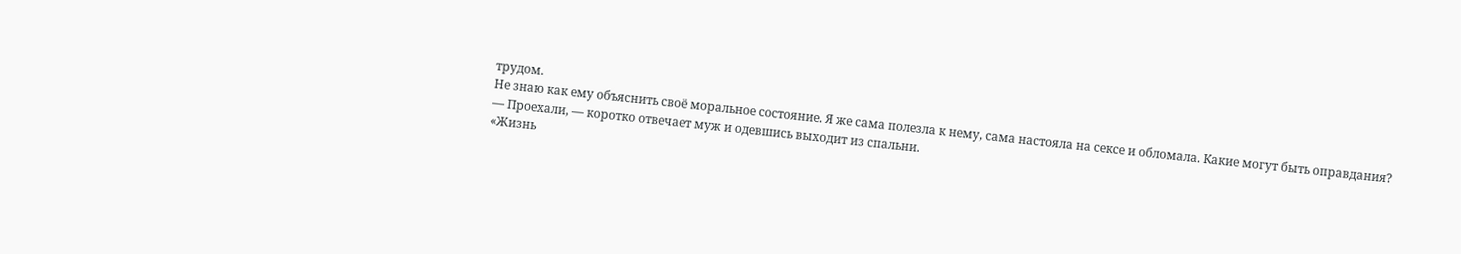трудом.
Не знаю как ему объяснить своё моральное состояние. Я же сама полезла к нему, сама настояла на сексе и обломала. Какие могут быть оправдания?
— Проехали, — коротко отвечает муж и одевшись выходит из спальни.
«Жизнь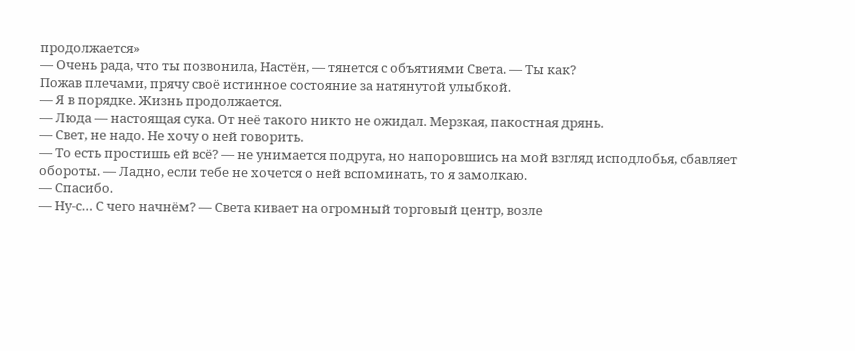продолжается»
— Очень рада, что ты позвонила, Настён, — тянется с объятиями Света. — Ты как?
Пожав плечами, прячу своё истинное состояние за натянутой улыбкой.
— Я в порядке. Жизнь продолжается.
— Люда — настоящая сука. От неё такого никто не ожидал. Мерзкая, пакостная дрянь.
— Свет, не надо. Не хочу о ней говорить.
— То есть простишь ей всё? — не унимается подруга, но напоровшись на мой взгляд исподлобья, сбавляет обороты. — Ладно, если тебе не хочется о ней вспоминать, то я замолкаю.
— Спасибо.
— Ну-с… С чего начнём? — Света кивает на огромный торговый центр, возле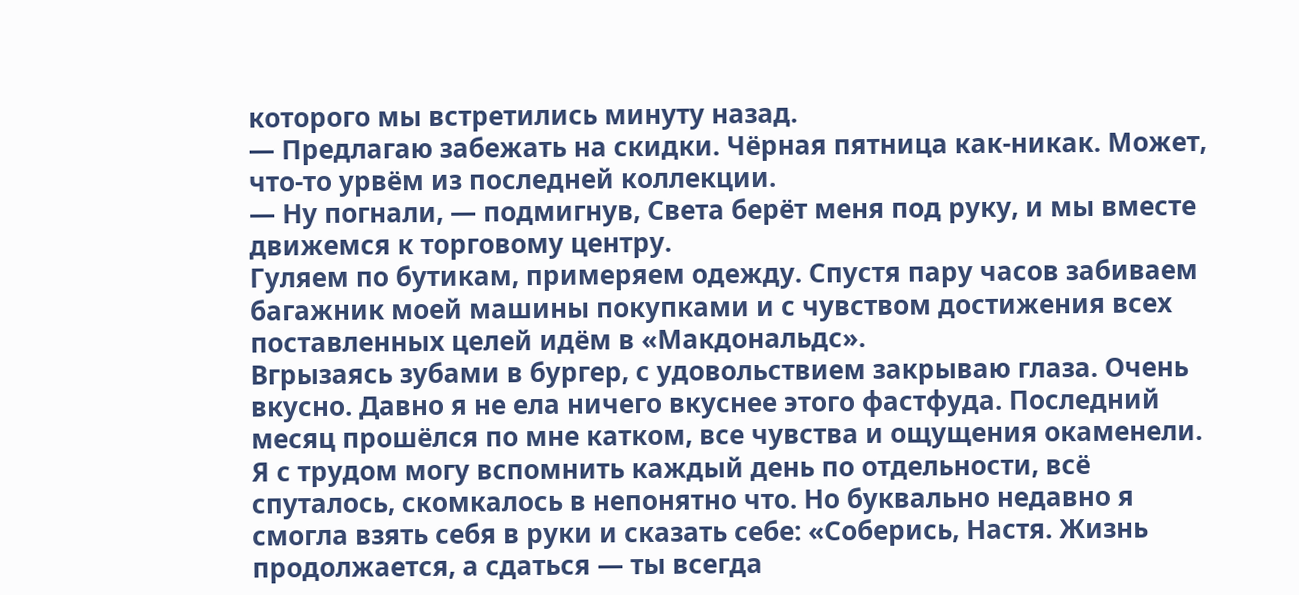которого мы встретились минуту назад.
— Предлагаю забежать на скидки. Чёрная пятница как-никак. Может, что-то урвём из последней коллекции.
— Ну погнали, — подмигнув, Света берёт меня под руку, и мы вместе движемся к торговому центру.
Гуляем по бутикам, примеряем одежду. Спустя пару часов забиваем багажник моей машины покупками и с чувством достижения всех поставленных целей идём в «Макдональдс».
Вгрызаясь зубами в бургер, с удовольствием закрываю глаза. Очень вкусно. Давно я не ела ничего вкуснее этого фастфуда. Последний месяц прошёлся по мне катком, все чувства и ощущения окаменели. Я с трудом могу вспомнить каждый день по отдельности, всё спуталось, скомкалось в непонятно что. Но буквально недавно я смогла взять себя в руки и сказать себе: «Соберись, Настя. Жизнь продолжается, а сдаться — ты всегда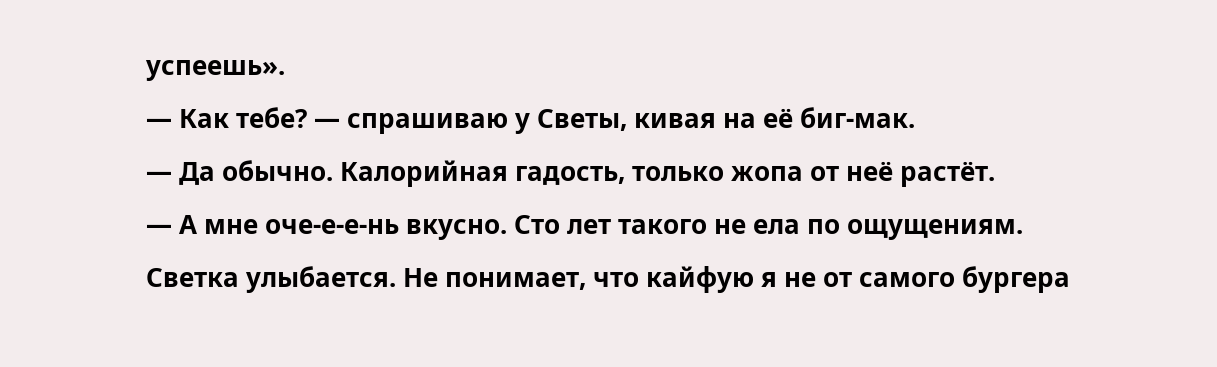успеешь».
— Как тебе? — спрашиваю у Светы, кивая на её биг-мак.
— Да обычно. Калорийная гадость, только жопа от неё растёт.
— А мне оче-е-е-нь вкусно. Сто лет такого не ела по ощущениям.
Светка улыбается. Не понимает, что кайфую я не от самого бургера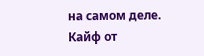на самом деле. Кайф от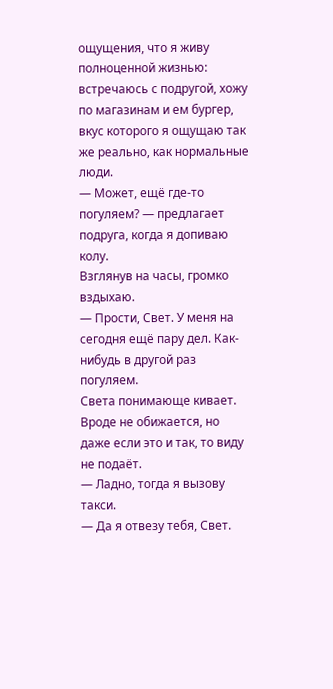ощущения, что я живу полноценной жизнью: встречаюсь с подругой, хожу по магазинам и ем бургер, вкус которого я ощущаю так же реально, как нормальные люди.
— Может, ещё где-то погуляем? — предлагает подруга, когда я допиваю колу.
Взглянув на часы, громко вздыхаю.
— Прости, Свет. У меня на сегодня ещё пару дел. Как-нибудь в другой раз погуляем.
Света понимающе кивает. Вроде не обижается, но даже если это и так, то виду не подаёт.
— Ладно, тогда я вызову такси.
— Да я отвезу тебя, Свет.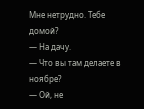Мне нетрудно. Тебе домой?
— На дачу.
— Что вы там делаете в ноябре?
— Ой, не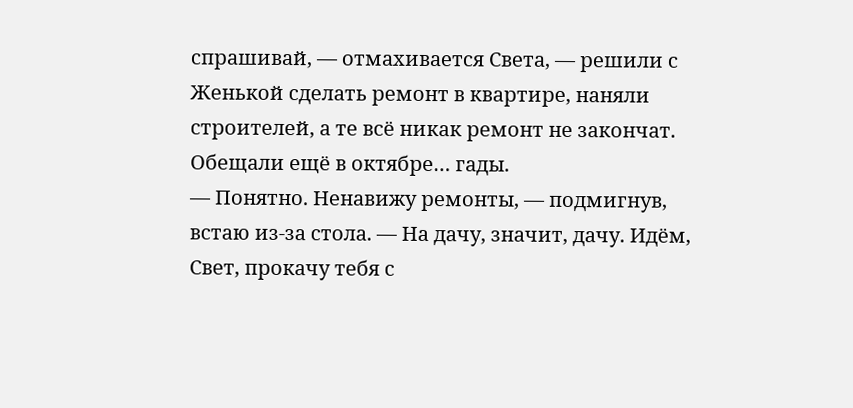спрашивай, — отмахивается Света, — решили с Женькой сделать ремонт в квартире, наняли строителей, а те всё никак ремонт не закончат. Обещали ещё в октябре… гады.
— Понятно. Ненавижу ремонты, — подмигнув, встаю из-за стола. — На дачу, значит, дачу. Идём, Свет, прокачу тебя с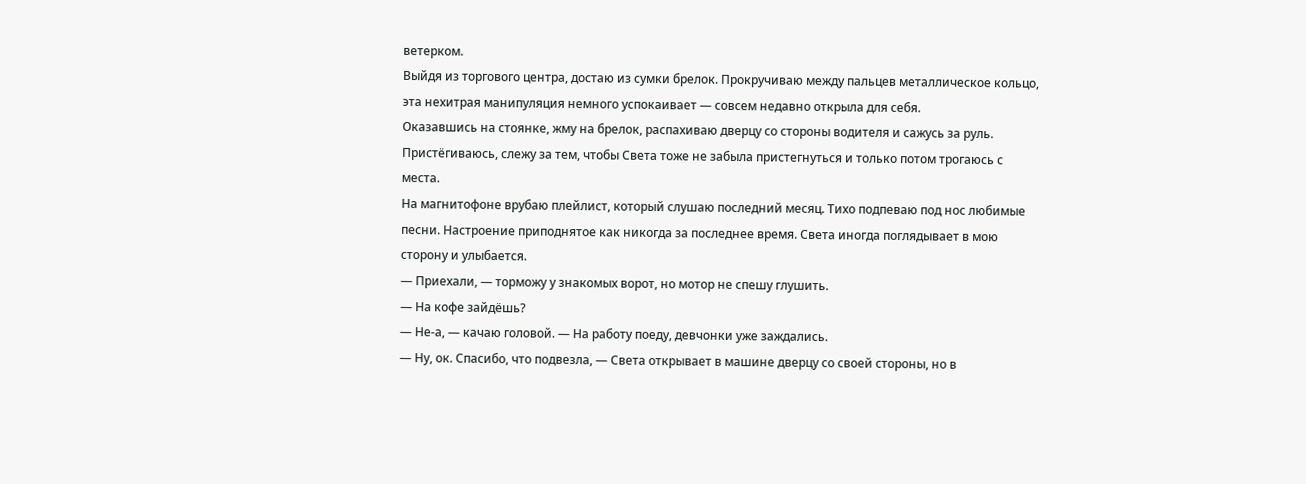ветерком.
Выйдя из торгового центра, достаю из сумки брелок. Прокручиваю между пальцев металлическое кольцо, эта нехитрая манипуляция немного успокаивает — совсем недавно открыла для себя.
Оказавшись на стоянке, жму на брелок, распахиваю дверцу со стороны водителя и сажусь за руль. Пристёгиваюсь, слежу за тем, чтобы Света тоже не забыла пристегнуться и только потом трогаюсь с места.
На магнитофоне врубаю плейлист, который слушаю последний месяц. Тихо подпеваю под нос любимые песни. Настроение приподнятое как никогда за последнее время. Света иногда поглядывает в мою сторону и улыбается.
— Приехали, — торможу у знакомых ворот, но мотор не спешу глушить.
— На кофе зайдёшь?
— Не-а, — качаю головой. — На работу поеду, девчонки уже заждались.
— Ну, ок. Спасибо, что подвезла, — Света открывает в машине дверцу со своей стороны, но в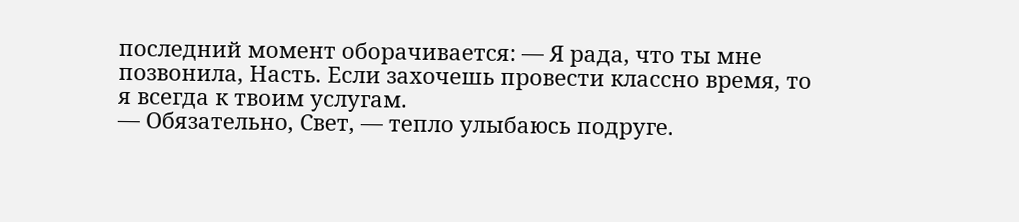последний момент оборачивается: — Я рада, что ты мне позвонила, Насть. Если захочешь провести классно время, то я всегда к твоим услугам.
— Обязательно, Свет, — тепло улыбаюсь подруге.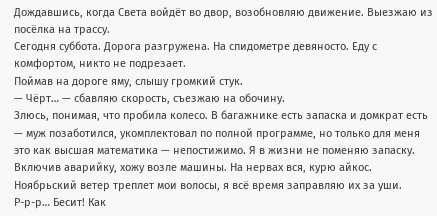Дождавшись, когда Света войдёт во двор, возобновляю движение. Выезжаю из посёлка на трассу.
Сегодня суббота. Дорога разгружена. На спидометре девяносто. Еду с комфортом, никто не подрезает.
Поймав на дороге яму, слышу громкий стук.
— Чёрт… — сбавляю скорость, съезжаю на обочину.
Злюсь, понимая, что пробила колесо. В багажнике есть запаска и домкрат есть — муж позаботился, укомплектовал по полной программе, но только для меня это как высшая математика — непостижимо. Я в жизни не поменяю запаску.
Включив аварийку, хожу возле машины. На нервах вся, курю айкос. Ноябрьский ветер треплет мои волосы, я всё время заправляю их за уши.
Р-р-р… Бесит! Как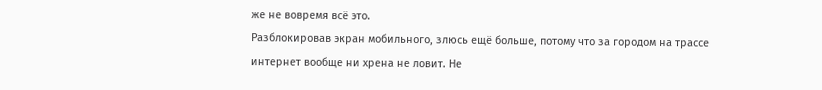же не вовремя всё это.
Разблокировав экран мобильного, злюсь ещё больше, потому что за городом на трассе интернет вообще ни хрена не ловит. Не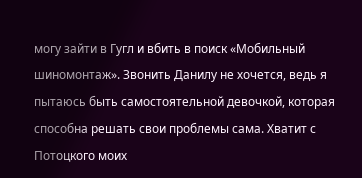могу зайти в Гугл и вбить в поиск «Мобильный шиномонтаж». Звонить Данилу не хочется, ведь я пытаюсь быть самостоятельной девочкой, которая способна решать свои проблемы сама. Хватит с Потоцкого моих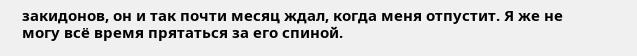закидонов, он и так почти месяц ждал, когда меня отпустит. Я же не могу всё время прятаться за его спиной.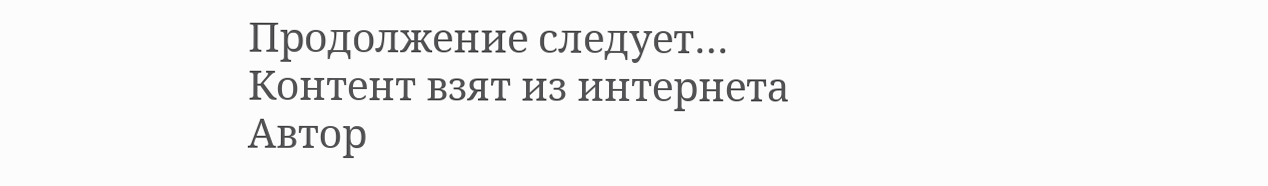Продолжение следует…
Контент взят из интернета
Автор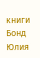книги Бонд Юлия